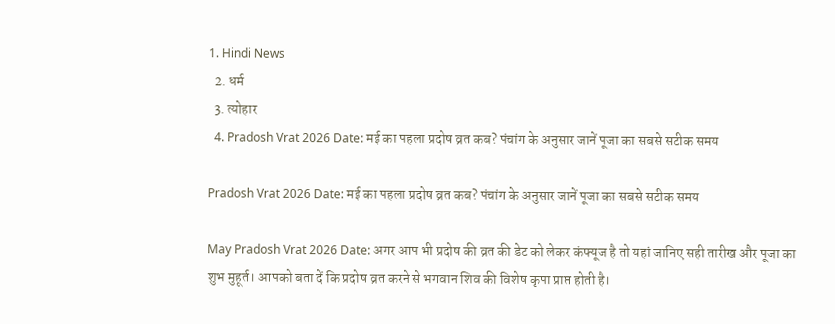1. Hindi News
  2. धर्म
  3. त्योहार
  4. Pradosh Vrat 2026 Date: मई का पहला प्रदोष व्रत कब? पंचांग के अनुसार जानें पूजा का सबसे सटीक समय

Pradosh Vrat 2026 Date: मई का पहला प्रदोष व्रत कब? पंचांग के अनुसार जानें पूजा का सबसे सटीक समय

May Pradosh Vrat 2026 Date: अगर आप भी प्रदोष की व्रत की डेट को लेकर कंफ्यूज है तो यहां जानिए सही तारीख और पूजा का शुभ मुहूर्त। आपको बता दें कि प्रदोष व्रत करने से भगवान शिव की विशेष कृपा प्राप्त होती है।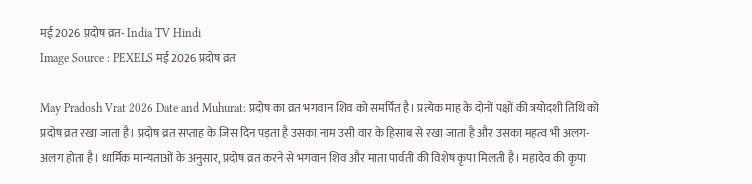मई 2026 प्रदोष व्रत- India TV Hindi
Image Source : PEXELS मई 2026 प्रदोष व्रत

May Pradosh Vrat 2026 Date and Muhurat: प्रदोष का व्रत भगवान शिव को समर्पित है। प्रत्येक माह के दोनों पक्षों की त्रयोदशी तिथि को प्रदोष व्रत रखा जाता है। प्रदोष व्रत सप्ताह के जिस दिन पड़ता है उसका नाम उसी वार के हिसाब से रखा जाता है और उसका महत्व भी अलग-अलग होता है। धार्मिक मान्यताओं के अनुसार, प्रदोष व्रत करने से भगवान शिव और माता पार्वती की विशेष कृपा मिलती है। महादेव की कृपा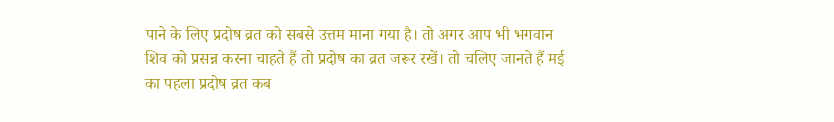पाने के लिए प्रदोष व्रत को सबसे उत्तम माना गया है। तो अगर आप भी भगवान शिव को प्रसन्न करना चाहते हैं तो प्रदोष का व्रत जरूर रखें। तो चलिए जानते हैं मई का पहला प्रदोष व्रत कब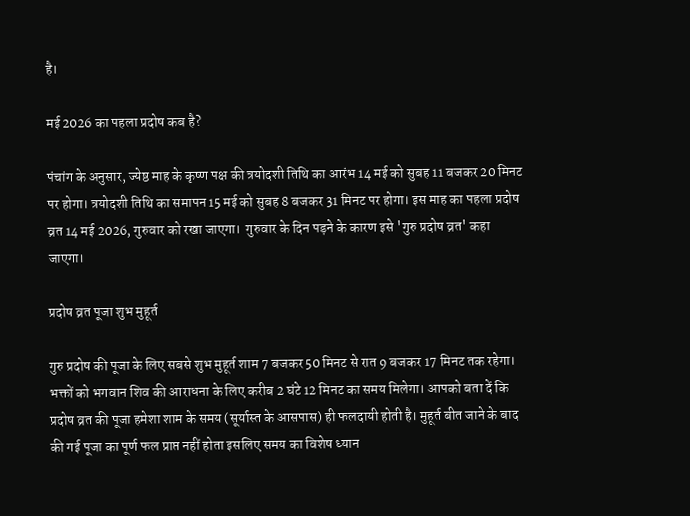है।

मई 2026 का पहला प्रदोष कब है?

पंचांग के अनुसार, ज्येष्ठ माह के कृष्ण पक्ष की त्रयोदशी तिथि का आरंभ 14 मई को सुबह 11 बजकर 20 मिनट पर होगा। त्रयोदशी तिथि का समापन 15 मई को सुबह 8 बजकर 31 मिनट पर होगा। इस माह का पहला प्रदोष व्रत 14 मई 2026, गुरुवार को रखा जाएगा।  गुरुवार के दिन पड़ने के कारण इसे 'गुरु प्रदोष व्रत' कहा जाएगा।

प्रदोष व्रत पूजा शुभ मुहूर्त

गुरु प्रदोष की पूजा के लिए सबसे शुभ मुहूर्त शाम 7 बजकर 50 मिनट से रात 9 बजकर 17 मिनट तक रहेगा।  भक्तों को भगवान शिव की आराधना के लिए करीब 2 घंटे 12 मिनट का समय मिलेगा। आपको बता दें कि प्रदोष व्रत की पूजा हमेशा शाम के समय (सूर्यास्त के आसपास) ही फलदायी होती है। मुहूर्त बीत जाने के बाद की गई पूजा का पूर्ण फल प्राप्त नहीं होता इसलिए समय का विशेष ध्यान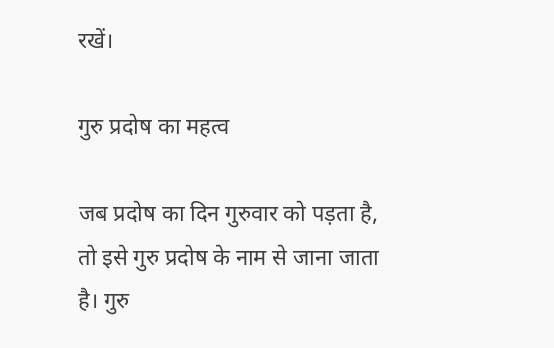रखें।

गुरु प्रदोष का महत्व

जब प्रदोष का दिन गुरुवार को पड़ता है, तो इसे गुरु प्रदोष के नाम से जाना जाता है। गुरु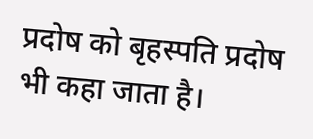प्रदोष को बृहस्पति प्रदोष भी कहा जाता है।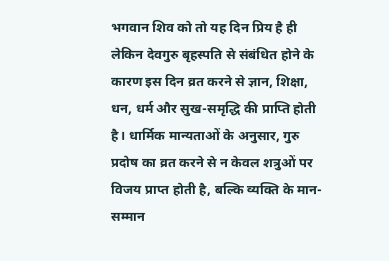भगवान शिव को तो यह दिन प्रिय है ही लेकिन देवगुरु बृहस्पति से संबंधित होने के कारण इस दिन व्रत करने से ज्ञान, शिक्षा, धन, धर्म और सुख-समृद्धि की प्राप्ति होती है। धार्मिक मान्यताओं के अनुसार, गुरु प्रदोष का व्रत करने से न केवल शत्रुओं पर विजय प्राप्त होती है, बल्कि व्यक्ति के मान-सम्मान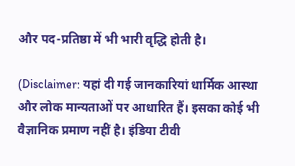और पद-प्रतिष्ठा में भी भारी वृद्धि होती है।

(Disclaimer: यहां दी गई जानकारियां धार्मिक आस्था और लोक मान्यताओं पर आधारित हैं। इसका कोई भी वैज्ञानिक प्रमाण नहीं है। इंडिया टीवी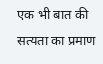एक भी बात की सत्यता का प्रमाण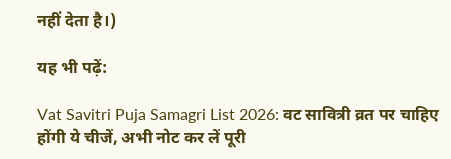नहीं देता है।)

यह भी पढ़ें:

Vat Savitri Puja Samagri List 2026: वट सावित्री व्रत पर चाहिए होंगी ये चीजें, अभी नोट कर लें पूरी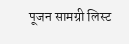पूजन सामग्री लिस्ट